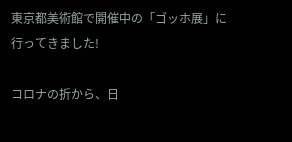東京都美術館で開催中の「ゴッホ展」に行ってきました!

コロナの折から、日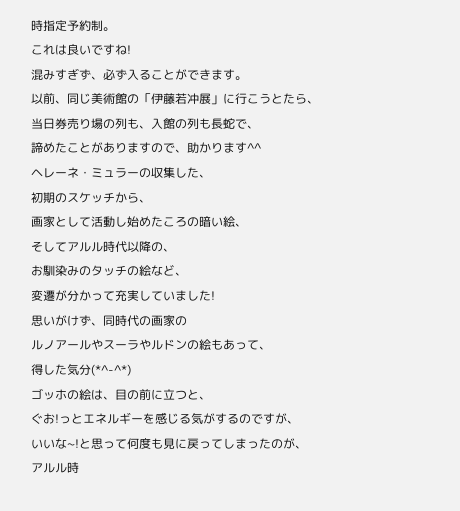時指定予約制。
これは良いですね!
混みすぎず、必ず入ることができます。
以前、同じ美術館の「伊藤若冲展」に行こうとたら、
当日券売り場の列も、入館の列も長蛇で、
諦めたことがありますので、助かります^^
ヘレーネ・ミュラーの収集した、
初期のスケッチから、
画家として活動し始めたころの暗い絵、
そしてアルル時代以降の、
お馴染みのタッチの絵など、
変遷が分かって充実していました!
思いがけず、同時代の画家の
ルノアールやスーラやルドンの絵もあって、
得した気分(*^-^*)
ゴッホの絵は、目の前に立つと、
ぐお!っとエネルギーを感じる気がするのですが、
いいな~!と思って何度も見に戻ってしまったのが、
アルル時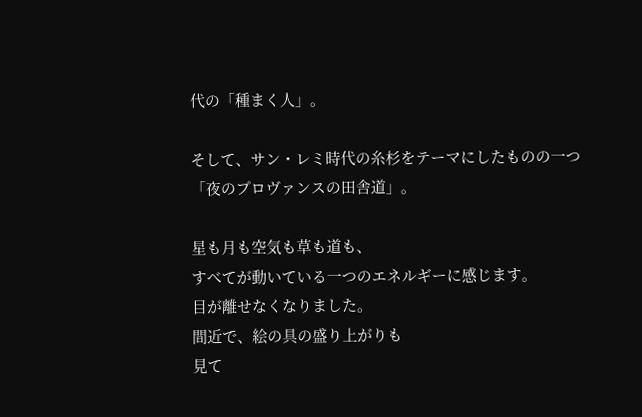代の「種まく人」。

そして、サン・レミ時代の糸杉をテーマにしたものの一つ
「夜のプロヴァンスの田舎道」。

星も月も空気も草も道も、
すべてが動いている一つのエネルギーに感じます。
目が離せなくなりました。
間近で、絵の具の盛り上がりも
見て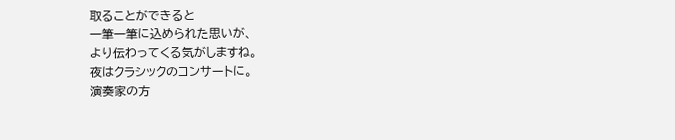取ることができると
一筆一筆に込められた思いが、
より伝わってくる気がしますね。
夜はクラシックのコンサートに。
演奏家の方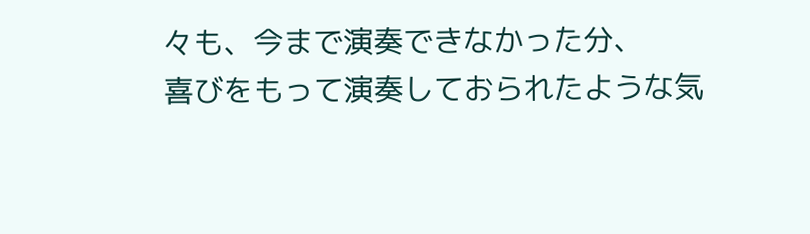々も、今まで演奏できなかった分、
喜びをもって演奏しておられたような気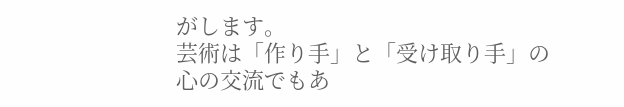がします。
芸術は「作り手」と「受け取り手」の
心の交流でもあ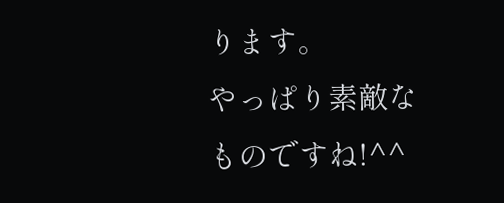ります。
やっぱり素敵なものですね!^^